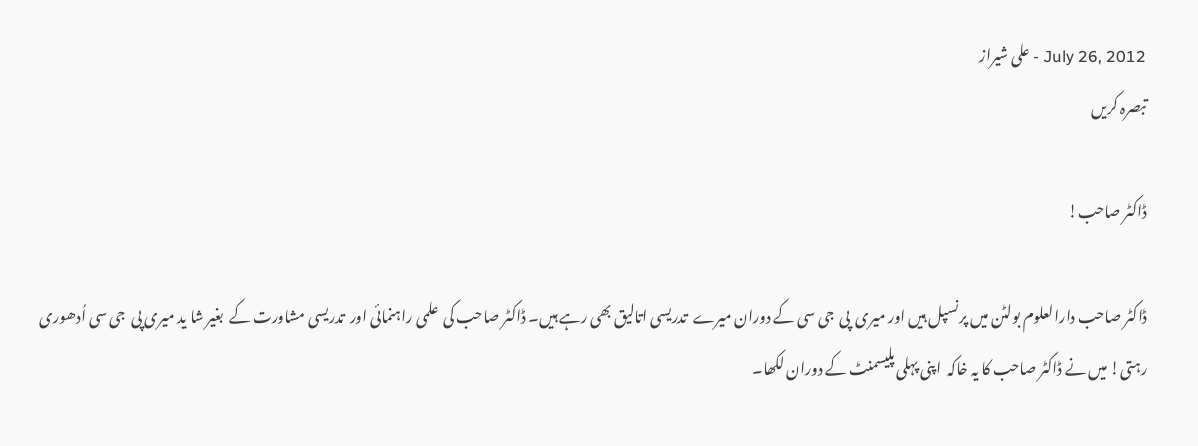July 26, 2012 - علی شیراز
تبصرہ کریں

ڈاکٹر صاحب!

ڈاکٹر صاحب دارالعلوم بولٹن میں پرنسپل ہیں اور میری  پی  جی سی کے دوران میرے  تدریسی اتالیق بھی رہے ہیں۔ ڈاکٹر صاحب کی  علمی راہنمائی اور  تدریسی مشاورت کے  بغیر شا ید میری پی  جی سی اُدھوری رہتی! میں نے ڈاکٹر صاحب کا یہ خاکہ  اپنی پہلی پلیسمنٹ کے دوران لکھا۔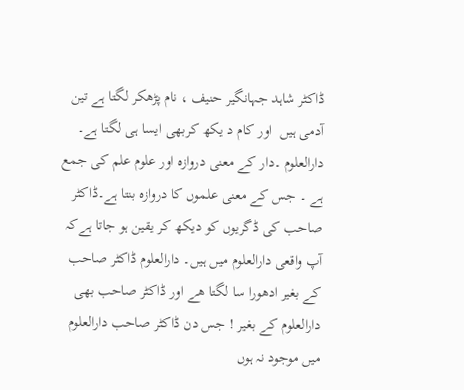ڈاکٹر شاہد جہانگیر حنیف ، نام پڑھکر لگتا ہے تین آدمی ہیں  اور کام د یکھ کربھی ایسا ہی لگتا ہے۔ دارالعلوم ۔دار کے معنی دروازہ اور علوم علم کی جمع ہے ۔ جس کے معنی علموں کا دروازہ بنتا ہے۔ڈاکٹر صاحب کی ڈگریوں کو دیکھ کر یقین ہو جاتا ہےکہ آپ واقعی دارالعلوم میں ہیں۔ دارالعلوم ڈاکٹر صاحب کے بغیر ادھورا سا لگتا ھے اور ڈاکٹر صاحب بھی دارالعلوم کے بغیر ! جس دن ڈاکٹر صاحب دارالعلوم میں موجود نہ ہوں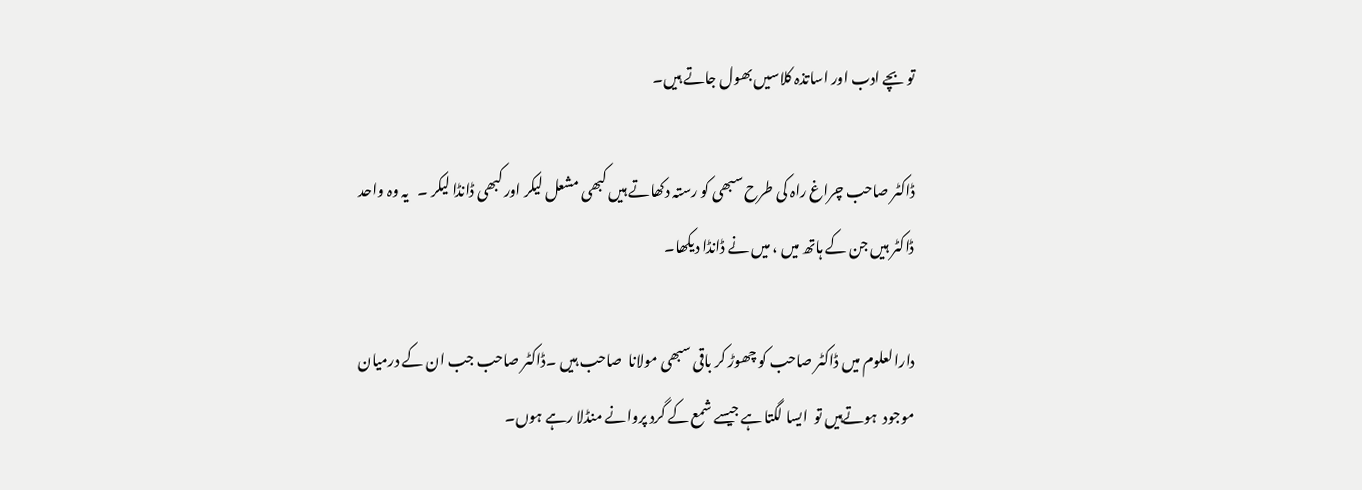تو بچے ادب اور اساتذہ کلاسیں بھول جاتے ہیں۔

ڈاکٹر صاحب چراغ راہ کی طرح سبھی کو رستہ دکھاتے ہیں کبھی مشعل لیکر اور کبھی ڈانڈا لیکر ۔   یہ وہ واحد ڈاکٹر ہیں جن کے ہاتھ میں ، میں نے ڈانڈا دیکھا۔

دارالعلوم میں ڈاکٹر صاحب کو چھوڑ کر باقی سبھی مولانا  صاحب ہیں ۔ڈاکٹر صاحب جب ان کے درمیان موجود  ہوتےہیں تو  ایسا لگتا ہے جیسے شمع کے گرد پروانے منڈلا رہے ہوں۔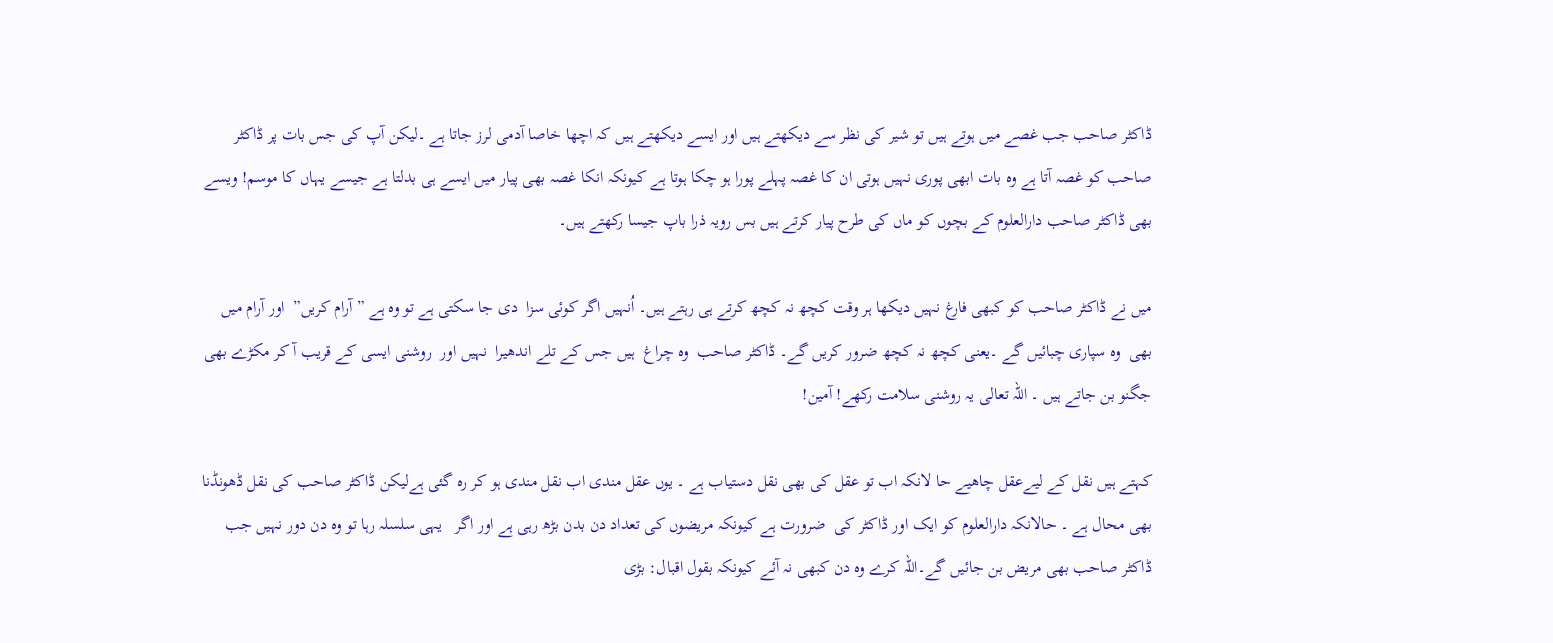ڈاکٹر صاحب جب غصے میں ہوتے ہیں تو شیر کی نظر سے دیکھتے ہیں اور ایسے دیکھتے ہیں کہ اچھا خاصا آدمی لرز جاتا ہے ۔لیکن آپ کی جس بات پر ڈاکٹر صاحب کو غصہ آتا ہے وہ بات ابھی پوری نہیں ہوتی ان کا غصہ پہلے پورا ہو چکا ہوتا ہے کیونکہ انکا غصہ بھی پیار میں ایسے ہی بدلتا ہے جیسے یہاں کا موسم! ویسے بھی ڈاکٹر صاحب دارالعلوم کے بچوں کو ماں کی طرح پیار کرتے ہیں بس رویہ ذرا باپ جیسا رکھتے ہیں۔

میں نے ڈاکٹر صاحب کو کبھی فارغ نہیں دیکھا ہر وقت کچھ نہ کچھ کرتے ہی رہتے ہیں۔ اُنہیں اگر کوئی سزا  دی جا سکتی ہے تو وہ ہے ”آرام کریں”  اور آرام میں بھی  وہ سپاری چبائیں گے ۔یعنی کچھ نہ کچھ ضرور کریں گے۔ ڈاکٹر صاحب  وہ چراغ  ہیں جس کے تلے اندھیرا  نہیں اور  روشنی ایسی کے قریب آ کر مکڑے بھی جگنو بن جاتے ہیں ۔ اللہ تعالی یہ روشنی سلامت رکھے! آمین!

کہتے ہیں نقل کے لیےعقل چاھیے حا لانکہ اب تو عقل کی بھی نقل دستیاب ہے ۔ یوں عقل مندی اب نقل مندی ہو کر رہ گئی ہےلیکن ڈاکٹر صاحب کی نقل ڈھونڈنا بھی محال ہے ۔ حالانکہ دارالعلوم کو ایک اور ڈاکٹر کی  ضرورت ہے کیونکہ مریضوں کی تعداد دن بدن بڑھ رہی ہے اور اگر   یہی سلسلہ رہا تو وہ دن دور نہیں جب ڈاکٹر صاحب بھی مریض بن جائیں گے۔اللہ کرے وہ دن کبھی نہ آئے کیونکہ بقول اقبال: بڑی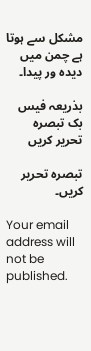مشکل سے ہوتا ہے چمن میں دیدہ ور پیدا۔

بذریعہ فیس بک تبصرہ تحریر کریں

تبصرہ تحریر کریں۔

Your email address will not be published.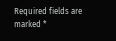Required fields are marked *